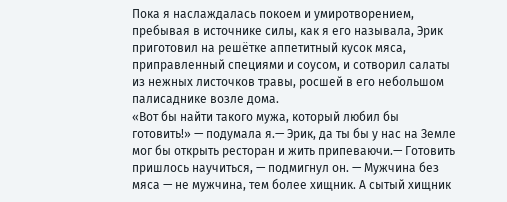Пока я наслаждалась покоем и умиротворением, пребывая в источнике силы, как я его называла, Эрик приготовил на решётке аппетитный кусок мяса, приправленный специями и соусом, и сотворил салаты из нежных листочков травы, росшей в его небольшом палисаднике возле дома.
«Вот бы найти такого мужа, который любил бы готовить!» — подумала я.— Эрик, да ты бы у нас на Земле мог бы открыть ресторан и жить припеваючи.— Готовить пришлось научиться, — подмигнул он. — Мужчина без мяса — не мужчина, тем более хищник. А сытый хищник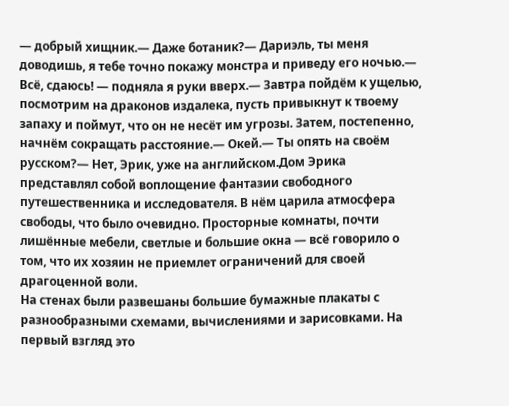— добрый хищник.— Даже ботаник?— Дариэль, ты меня доводишь, я тебе точно покажу монстра и приведу его ночью.— Всё, сдаюсь! — подняла я руки вверх.— Завтра пойдём к ущелью, посмотрим на драконов издалека, пусть привыкнут к твоему запаху и поймут, что он не несёт им угрозы. Затем, постепенно, начнём сокращать расстояние.— Окей.— Ты опять на своём русском?— Нет, Эрик, уже на английском.Дом Эрика представлял собой воплощение фантазии свободного путешественника и исследователя. В нём царила атмосфера свободы, что было очевидно. Просторные комнаты, почти лишённые мебели, светлые и большие окна — всё говорило о том, что их хозяин не приемлет ограничений для своей драгоценной воли.
На стенах были развешаны большие бумажные плакаты с разнообразными схемами, вычислениями и зарисовками. На первый взгляд это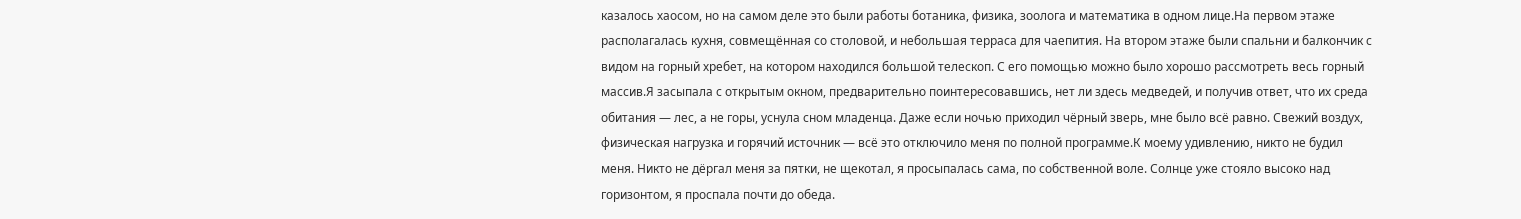казалось хаосом, но на самом деле это были работы ботаника, физика, зоолога и математика в одном лице.На первом этаже располагалась кухня, совмещённая со столовой, и небольшая терраса для чаепития. На втором этаже были спальни и балкончик с видом на горный хребет, на котором находился большой телескоп. С его помощью можно было хорошо рассмотреть весь горный массив.Я засыпала с открытым окном, предварительно поинтересовавшись, нет ли здесь медведей, и получив ответ, что их среда обитания — лес, а не горы, уснула сном младенца. Даже если ночью приходил чёрный зверь, мне было всё равно. Свежий воздух, физическая нагрузка и горячий источник — всё это отключило меня по полной программе.К моему удивлению, никто не будил меня. Никто не дёргал меня за пятки, не щекотал, я просыпалась сама, по собственной воле. Солнце уже стояло высоко над горизонтом, я проспала почти до обеда.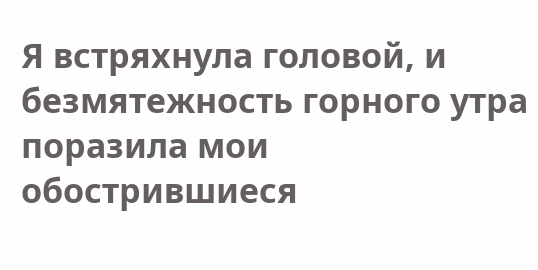Я встряхнула головой, и безмятежность горного утра поразила мои обострившиеся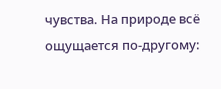чувства. На природе всё ощущается по-другому: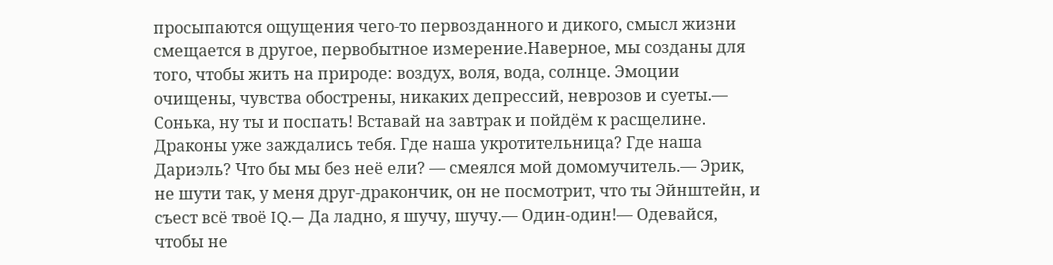просыпаются ощущения чего-то первозданного и дикого, смысл жизни смещается в другое, первобытное измерение.Наверное, мы созданы для того, чтобы жить на природе: воздух, воля, вода, солнце. Эмоции очищены, чувства обострены, никаких депрессий, неврозов и суеты.— Сонька, ну ты и поспать! Вставай на завтрак и пойдём к расщелине. Драконы уже заждались тебя. Где наша укротительница? Где наша Дариэль? Что бы мы без неё ели? — смеялся мой домомучитель.— Эрик, не шути так, у меня друг-дракончик, он не посмотрит, что ты Эйнштейн, и съест всё твоё IQ.— Да ладно, я шучу, шучу.— Один-один!— Одевайся, чтобы не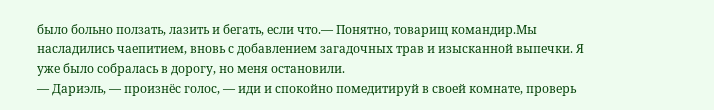было больно ползать, лазить и бегать, если что.— Понятно, товарищ командир.Мы насладились чаепитием, вновь с добавлением загадочных трав и изысканной выпечки. Я уже было собралась в дорогу, но меня остановили.
— Дариэль, — произнёс голос, — иди и спокойно помедитируй в своей комнате, проверь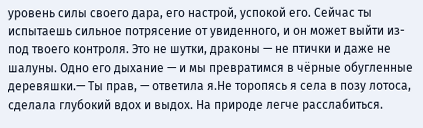уровень силы своего дара, его настрой, успокой его. Сейчас ты испытаешь сильное потрясение от увиденного, и он может выйти из-под твоего контроля. Это не шутки, драконы — не птички и даже не шалуны. Одно его дыхание — и мы превратимся в чёрные обугленные деревяшки.— Ты прав, — ответила я.Не торопясь я села в позу лотоса, сделала глубокий вдох и выдох. На природе легче расслабиться.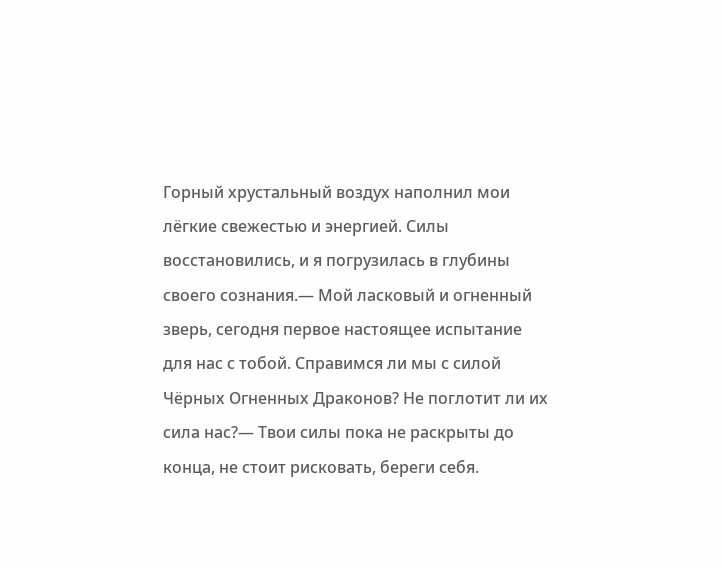Горный хрустальный воздух наполнил мои лёгкие свежестью и энергией. Силы восстановились, и я погрузилась в глубины своего сознания.— Мой ласковый и огненный зверь, сегодня первое настоящее испытание для нас с тобой. Справимся ли мы с силой Чёрных Огненных Драконов? Не поглотит ли их сила нас?— Твои силы пока не раскрыты до конца, не стоит рисковать, береги себя.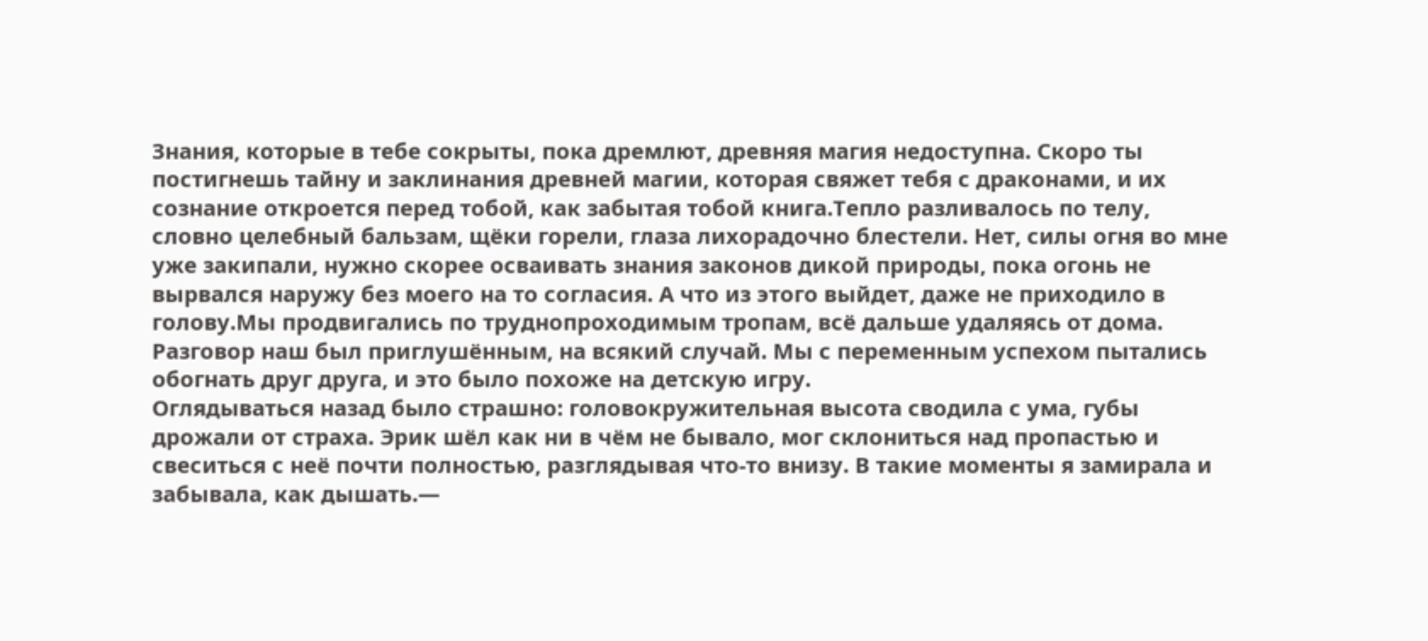Знания, которые в тебе сокрыты, пока дремлют, древняя магия недоступна. Скоро ты постигнешь тайну и заклинания древней магии, которая свяжет тебя с драконами, и их сознание откроется перед тобой, как забытая тобой книга.Тепло разливалось по телу, словно целебный бальзам, щёки горели, глаза лихорадочно блестели. Нет, силы огня во мне уже закипали, нужно скорее осваивать знания законов дикой природы, пока огонь не вырвался наружу без моего на то согласия. А что из этого выйдет, даже не приходило в голову.Мы продвигались по труднопроходимым тропам, всё дальше удаляясь от дома. Разговор наш был приглушённым, на всякий случай. Мы с переменным успехом пытались обогнать друг друга, и это было похоже на детскую игру.
Оглядываться назад было страшно: головокружительная высота сводила с ума, губы дрожали от страха. Эрик шёл как ни в чём не бывало, мог склониться над пропастью и свеситься с неё почти полностью, разглядывая что-то внизу. В такие моменты я замирала и забывала, как дышать.—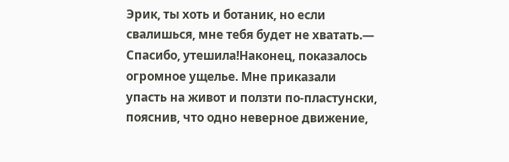Эрик, ты хоть и ботаник, но если свалишься, мне тебя будет не хватать.— Спасибо, утешила!Наконец, показалось огромное ущелье. Мне приказали упасть на живот и ползти по-пластунски, пояснив, что одно неверное движение,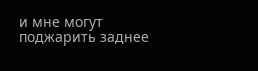и мне могут поджарить заднее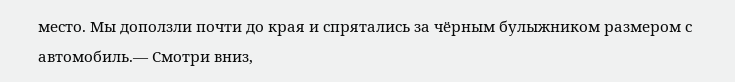место. Мы доползли почти до края и спрятались за чёрным булыжником размером с автомобиль.— Смотри вниз,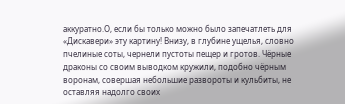аккуратно.О, если бы только можно было запечатлеть для «Дискавери» эту картину! Внизу, в глубине ущелья, словно пчелиные соты, чернели пустоты пещер и гротов. Чёрные драконы со своим выводком кружили, подобно чёрным воронам, совершая небольшие развороты и кульбиты, не оставляя надолго своих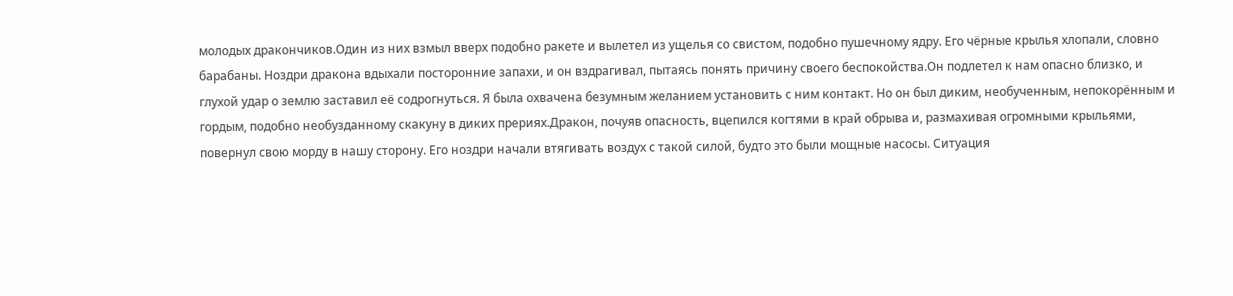молодых дракончиков.Один из них взмыл вверх подобно ракете и вылетел из ущелья со свистом, подобно пушечному ядру. Его чёрные крылья хлопали, словно барабаны. Ноздри дракона вдыхали посторонние запахи, и он вздрагивал, пытаясь понять причину своего беспокойства.Он подлетел к нам опасно близко, и глухой удар о землю заставил её содрогнуться. Я была охвачена безумным желанием установить с ним контакт. Но он был диким, необученным, непокорённым и гордым, подобно необузданному скакуну в диких прериях.Дракон, почуяв опасность, вцепился когтями в край обрыва и, размахивая огромными крыльями, повернул свою морду в нашу сторону. Его ноздри начали втягивать воздух с такой силой, будто это были мощные насосы. Ситуация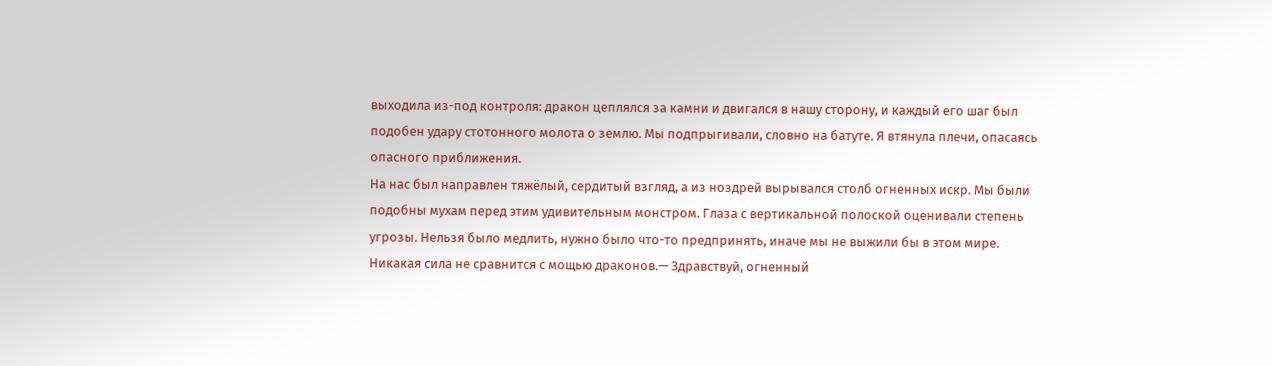выходила из-под контроля: дракон цеплялся за камни и двигался в нашу сторону, и каждый его шаг был подобен удару стотонного молота о землю. Мы подпрыгивали, словно на батуте. Я втянула плечи, опасаясь опасного приближения.
На нас был направлен тяжёлый, сердитый взгляд, а из ноздрей вырывался столб огненных искр. Мы были подобны мухам перед этим удивительным монстром. Глаза с вертикальной полоской оценивали степень угрозы. Нельзя было медлить, нужно было что-то предпринять, иначе мы не выжили бы в этом мире. Никакая сила не сравнится с мощью драконов.— Здравствуй, огненный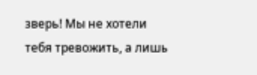зверь! Мы не хотели тебя тревожить, а лишь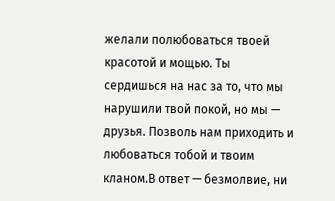желали полюбоваться твоей красотой и мощью. Ты сердишься на нас за то, что мы нарушили твой покой, но мы — друзья. Позволь нам приходить и любоваться тобой и твоим кланом.В ответ — безмолвие, ни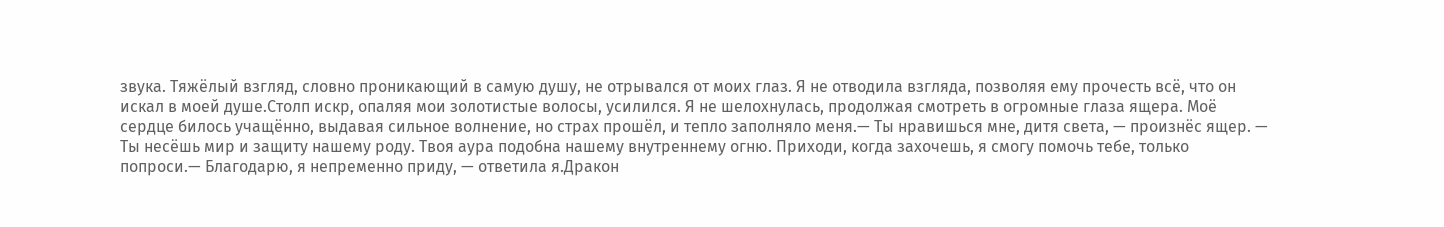звука. Тяжёлый взгляд, словно проникающий в самую душу, не отрывался от моих глаз. Я не отводила взгляда, позволяя ему прочесть всё, что он искал в моей душе.Столп искр, опаляя мои золотистые волосы, усилился. Я не шелохнулась, продолжая смотреть в огромные глаза ящера. Моё сердце билось учащённо, выдавая сильное волнение, но страх прошёл, и тепло заполняло меня.— Ты нравишься мне, дитя света, — произнёс ящер. — Ты несёшь мир и защиту нашему роду. Твоя аура подобна нашему внутреннему огню. Приходи, когда захочешь, я смогу помочь тебе, только попроси.— Благодарю, я непременно приду, — ответила я.Дракон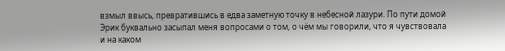взмыл ввысь, превратившись в едва заметную точку в небесной лазури. По пути домой Эрик буквально засыпал меня вопросами о том, о чём мы говорили, что я чувствовала и на каком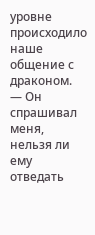уровне происходило наше общение с драконом.
— Он спрашивал меня, нельзя ли ему отведать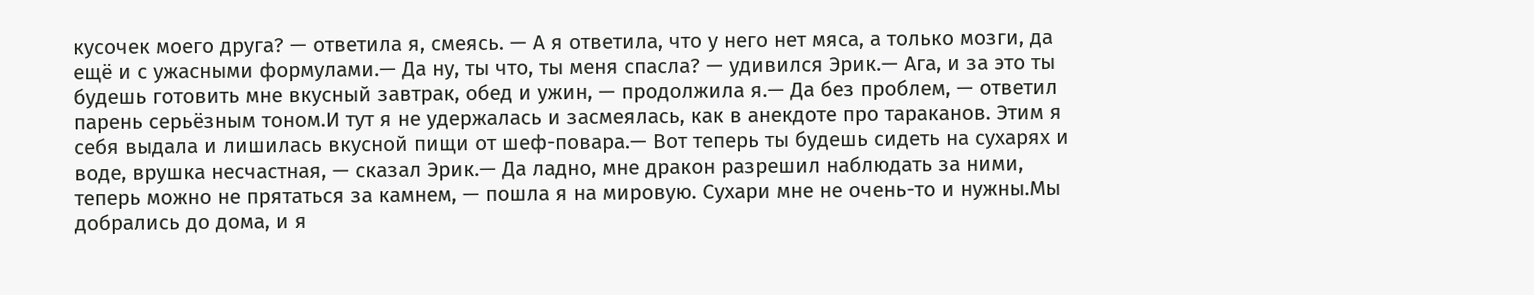кусочек моего друга? — ответила я, смеясь. — А я ответила, что у него нет мяса, а только мозги, да ещё и с ужасными формулами.— Да ну, ты что, ты меня спасла? — удивился Эрик.— Ага, и за это ты будешь готовить мне вкусный завтрак, обед и ужин, — продолжила я.— Да без проблем, — ответил парень серьёзным тоном.И тут я не удержалась и засмеялась, как в анекдоте про тараканов. Этим я себя выдала и лишилась вкусной пищи от шеф-повара.— Вот теперь ты будешь сидеть на сухарях и воде, врушка несчастная, — сказал Эрик.— Да ладно, мне дракон разрешил наблюдать за ними, теперь можно не прятаться за камнем, — пошла я на мировую. Сухари мне не очень-то и нужны.Мы добрались до дома, и я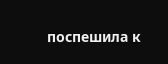поспешила к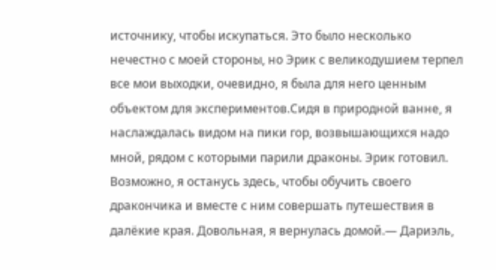источнику, чтобы искупаться. Это было несколько нечестно с моей стороны, но Эрик с великодушием терпел все мои выходки, очевидно, я была для него ценным объектом для экспериментов.Сидя в природной ванне, я наслаждалась видом на пики гор, возвышающихся надо мной, рядом с которыми парили драконы. Эрик готовил. Возможно, я останусь здесь, чтобы обучить своего дракончика и вместе с ним совершать путешествия в далёкие края. Довольная, я вернулась домой.— Дариэль,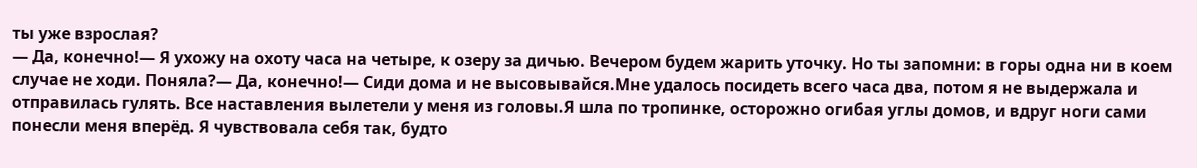ты уже взрослая?
— Да, конечно!— Я ухожу на охоту часа на четыре, к озеру за дичью. Вечером будем жарить уточку. Но ты запомни: в горы одна ни в коем случае не ходи. Поняла?— Да, конечно!— Сиди дома и не высовывайся.Мне удалось посидеть всего часа два, потом я не выдержала и отправилась гулять. Все наставления вылетели у меня из головы.Я шла по тропинке, осторожно огибая углы домов, и вдруг ноги сами понесли меня вперёд. Я чувствовала себя так, будто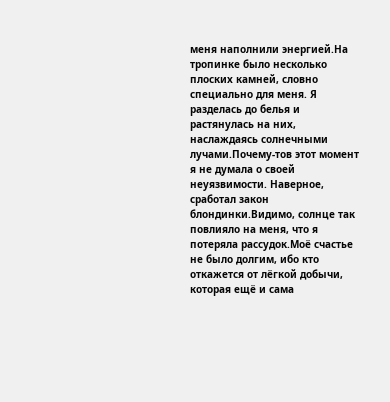меня наполнили энергией.На тропинке было несколько плоских камней, словно специально для меня. Я разделась до белья и растянулась на них, наслаждаясь солнечными лучами.Почему-тов этот момент я не думала о своей неуязвимости. Наверное, сработал закон блондинки.Видимо, солнце так повлияло на меня, что я потеряла рассудок.Моё счастье не было долгим, ибо кто откажется от лёгкой добычи, которая ещё и сама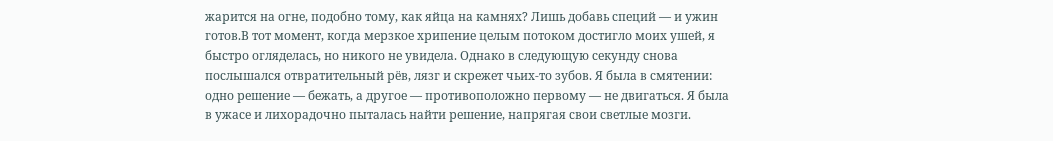жарится на огне, подобно тому, как яйца на камнях? Лишь добавь специй — и ужин готов.В тот момент, когда мерзкое хрипение целым потоком достигло моих ушей, я быстро огляделась, но никого не увидела. Однако в следующую секунду снова послышался отвратительный рёв, лязг и скрежет чьих-то зубов. Я была в смятении: одно решение — бежать, а другое — противоположно первому — не двигаться. Я была в ужасе и лихорадочно пыталась найти решение, напрягая свои светлые мозги.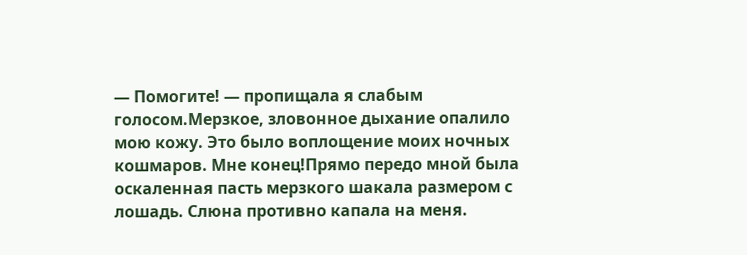— Помогите! — пропищала я слабым голосом.Мерзкое, зловонное дыхание опалило мою кожу. Это было воплощение моих ночных кошмаров. Мне конец!Прямо передо мной была оскаленная пасть мерзкого шакала размером с лошадь. Слюна противно капала на меня.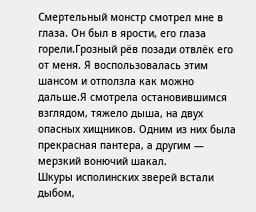Смертельный монстр смотрел мне в глаза. Он был в ярости, его глаза горели.Грозный рёв позади отвлёк его от меня. Я воспользовалась этим шансом и отползла как можно дальше.Я смотрела остановившимся взглядом, тяжело дыша, на двух опасных хищников. Одним из них была прекрасная пантера, а другим — мерзкий вонючий шакал.
Шкуры исполинских зверей встали дыбом,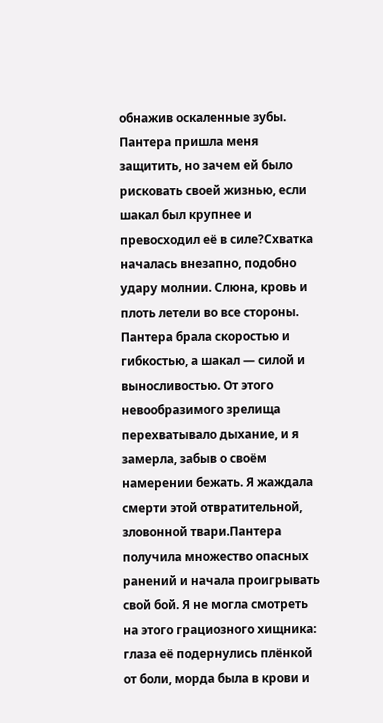обнажив оскаленные зубы. Пантера пришла меня защитить, но зачем ей было рисковать своей жизнью, если шакал был крупнее и превосходил её в силе?Схватка началась внезапно, подобно удару молнии. Слюна, кровь и плоть летели во все стороны. Пантера брала скоростью и гибкостью, а шакал — силой и выносливостью. От этого невообразимого зрелища перехватывало дыхание, и я замерла, забыв о своём намерении бежать. Я жаждала смерти этой отвратительной, зловонной твари.Пантера получила множество опасных ранений и начала проигрывать свой бой. Я не могла смотреть на этого грациозного хищника: глаза её подернулись плёнкой от боли, морда была в крови и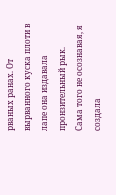рваных ранах. От вырванного куска плоти в лапе она издавала пронзительный рык.
Сама того не осознавая, я создала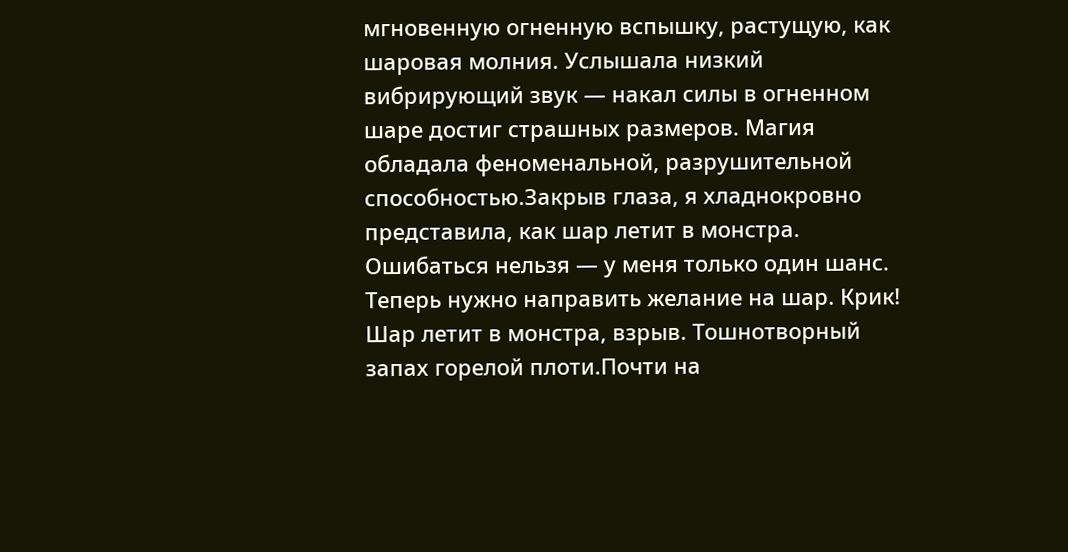мгновенную огненную вспышку, растущую, как шаровая молния. Услышала низкий вибрирующий звук — накал силы в огненном шаре достиг страшных размеров. Магия обладала феноменальной, разрушительной способностью.Закрыв глаза, я хладнокровно представила, как шар летит в монстра. Ошибаться нельзя — у меня только один шанс. Теперь нужно направить желание на шар. Крик! Шар летит в монстра, взрыв. Тошнотворный запах горелой плоти.Почти на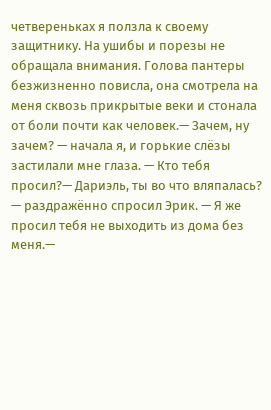четвереньках я ползла к своему защитнику. На ушибы и порезы не обращала внимания. Голова пантеры безжизненно повисла, она смотрела на меня сквозь прикрытые веки и стонала от боли почти как человек.— Зачем, ну зачем? — начала я, и горькие слёзы застилали мне глаза. — Кто тебя просил?— Дариэль, ты во что вляпалась? — раздражённо спросил Эрик. — Я же просил тебя не выходить из дома без меня.—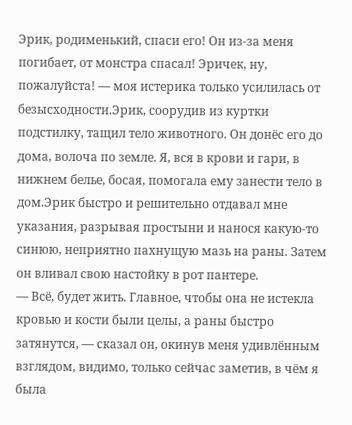Эрик, родименький, спаси его! Он из-за меня погибает, от монстра спасал! Эричек, ну, пожалуйста! — моя истерика только усилилась от безысходности.Эрик, соорудив из куртки подстилку, тащил тело животного. Он донёс его до дома, волоча по земле. Я, вся в крови и гари, в нижнем белье, босая, помогала ему занести тело в дом.Эрик быстро и решительно отдавал мне указания, разрывая простыни и нанося какую-то синюю, неприятно пахнущую мазь на раны. Затем он вливал свою настойку в рот пантере.
— Всё, будет жить. Главное, чтобы она не истекла кровью и кости были целы, а раны быстро затянутся, — сказал он, окинув меня удивлённым взглядом, видимо, только сейчас заметив, в чём я была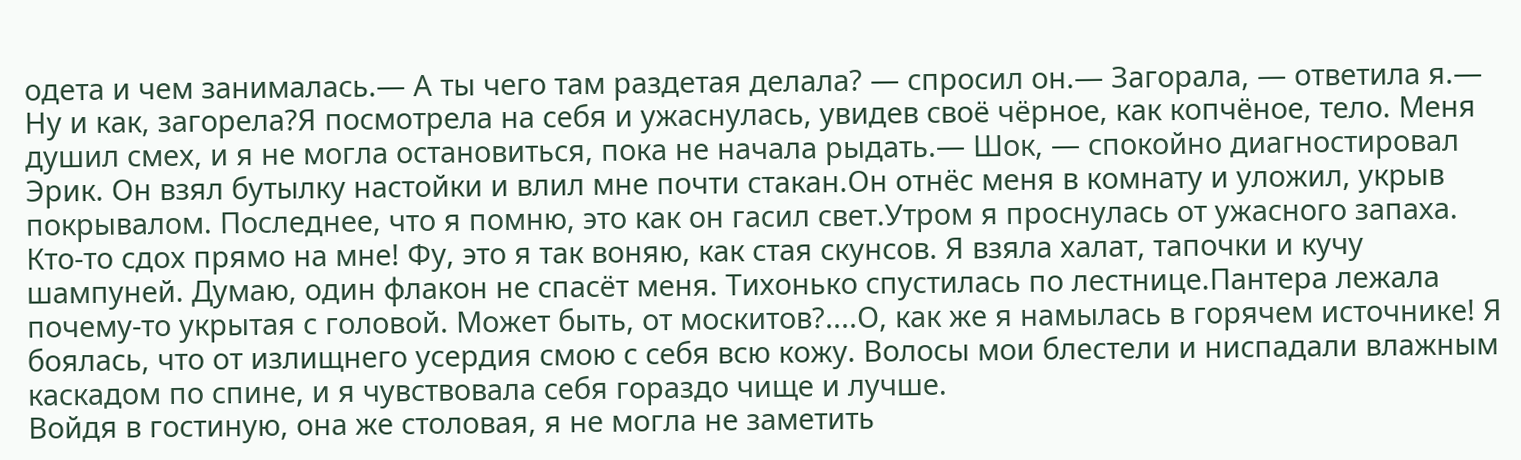одета и чем занималась.— А ты чего там раздетая делала? — спросил он.— Загорала, — ответила я.— Ну и как, загорела?Я посмотрела на себя и ужаснулась, увидев своё чёрное, как копчёное, тело. Меня душил смех, и я не могла остановиться, пока не начала рыдать.— Шок, — спокойно диагностировал Эрик. Он взял бутылку настойки и влил мне почти стакан.Он отнёс меня в комнату и уложил, укрыв покрывалом. Последнее, что я помню, это как он гасил свет.Утром я проснулась от ужасного запаха. Кто-то сдох прямо на мне! Фу, это я так воняю, как стая скунсов. Я взяла халат, тапочки и кучу шампуней. Думаю, один флакон не спасёт меня. Тихонько спустилась по лестнице.Пантера лежала почему-то укрытая с головой. Может быть, от москитов?....О, как же я намылась в горячем источнике! Я боялась, что от излищнего усердия смою с себя всю кожу. Волосы мои блестели и ниспадали влажным каскадом по спине, и я чувствовала себя гораздо чище и лучше.
Войдя в гостиную, она же столовая, я не могла не заметить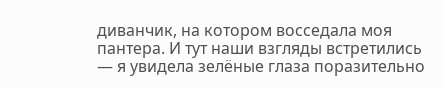диванчик, на котором восседала моя пантера. И тут наши взгляды встретились — я увидела зелёные глаза поразительно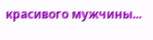красивого мужчины...